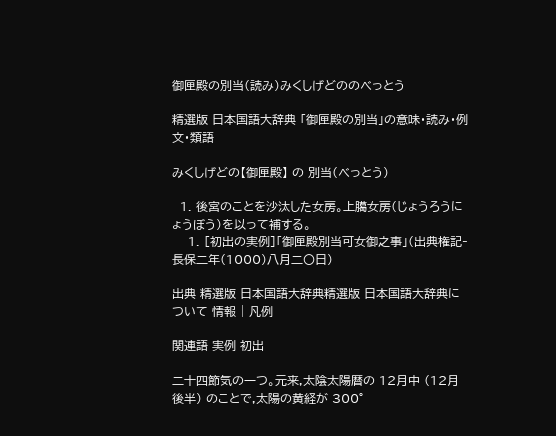御匣殿の別当(読み)みくしげどののべっとう

精選版 日本国語大辞典 「御匣殿の別当」の意味・読み・例文・類語

みくしげどの【御匣殿】 の 別当(べっとう)

  1. 後宮のことを沙汰した女房。上臈女房(じょうろうにょうぼう)を以って補する。
    1. [初出の実例]「御匣殿別当可女御之事」(出典権記‐長保二年(1000)八月二〇日)

出典 精選版 日本国語大辞典精選版 日本国語大辞典について 情報 | 凡例

関連語 実例 初出

二十四節気の一つ。元来,太陰太陽暦の 12月中 (12月後半) のことで,太陽の黄経が 300°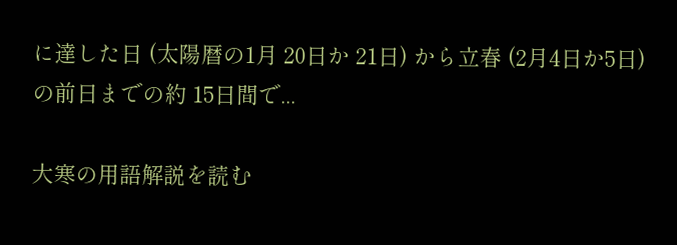に達した日 (太陽暦の1月 20日か 21日) から立春 (2月4日か5日) の前日までの約 15日間で...

大寒の用語解説を読む